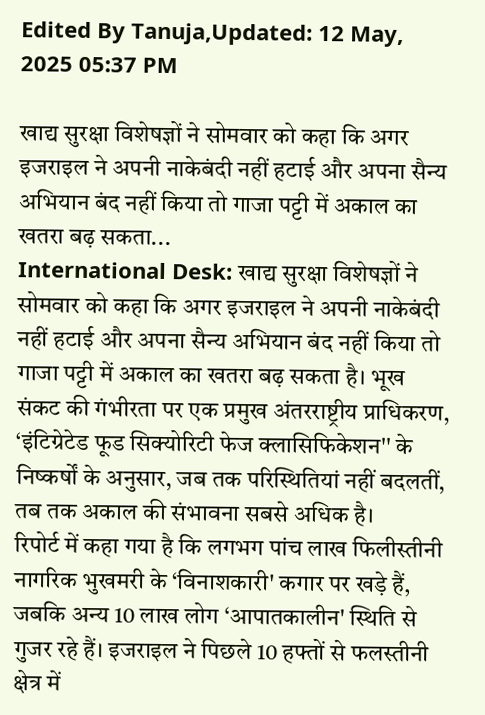Edited By Tanuja,Updated: 12 May, 2025 05:37 PM

खाद्य सुरक्षा विशेषज्ञों ने सोमवार को कहा कि अगर इजराइल ने अपनी नाकेबंदी नहीं हटाई और अपना सैन्य अभियान बंद नहीं किया तो गाजा पट्टी में अकाल का खतरा बढ़ सकता...
International Desk: खाद्य सुरक्षा विशेषज्ञों ने सोमवार को कहा कि अगर इजराइल ने अपनी नाकेबंदी नहीं हटाई और अपना सैन्य अभियान बंद नहीं किया तो गाजा पट्टी में अकाल का खतरा बढ़ सकता है। भूख संकट की गंभीरता पर एक प्रमुख अंतरराष्ट्रीय प्राधिकरण, ‘इंटिग्रेटेड फूड सिक्योरिटी फेज क्लासिफिकेशन'' के निष्कर्षों के अनुसार, जब तक परिस्थितियां नहीं बदलतीं, तब तक अकाल की संभावना सबसे अधिक है।
रिपोर्ट में कहा गया है कि लगभग पांच लाख फिलीस्तीनी नागरिक भुखमरी के ‘विनाशकारी' कगार पर खड़े हैं, जबकि अन्य 10 लाख लोग ‘आपातकालीन' स्थिति से गुजर रहे हैं। इजराइल ने पिछले 10 हफ्तों से फलस्तीनी क्षेत्र में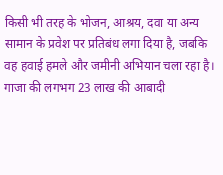किसी भी तरह के भोजन, आश्रय, दवा या अन्य सामान के प्रवेश पर प्रतिबंध लगा दिया है, जबकि वह हवाई हमले और जमीनी अभियान चला रहा है। गाजा की लगभग 23 लाख की आबादी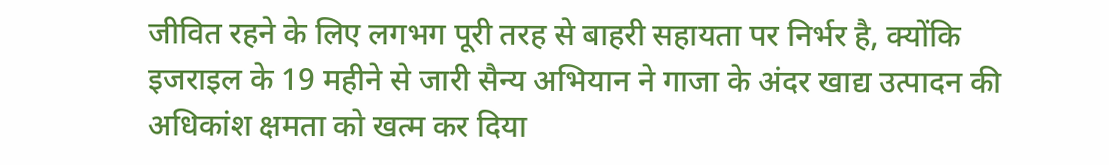जीवित रहने के लिए लगभग पूरी तरह से बाहरी सहायता पर निर्भर है, क्योंकि इजराइल के 19 महीने से जारी सैन्य अभियान ने गाजा के अंदर खाद्य उत्पादन की अधिकांश क्षमता को खत्म कर दिया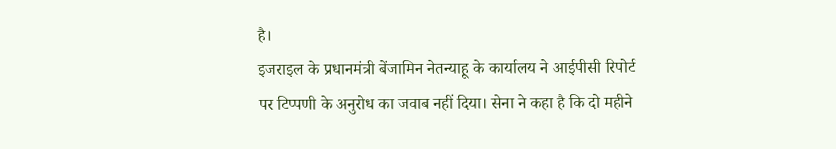है।
इजराइल के प्रधानमंत्री बेंजामिन नेतन्याहू के कार्यालय ने आईपीसी रिपोर्ट पर टिप्पणी के अनुरोध का जवाब नहीं दिया। सेना ने कहा है कि दो महीने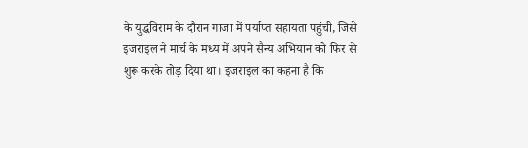के युद्धविराम के दौरान गाजा में पर्याप्त सहायता पहुंची, जिसे इजराइल ने मार्च के मध्य में अपने सैन्य अभियान को फिर से शुरू करके तोड़ दिया था। इजराइल का कहना है कि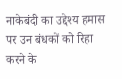नाकेबंदी का उद्देश्य हमास पर उन बंधकों को रिहा करने के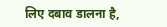लिए दबाव डालना है,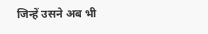जिन्हें उसने अब भी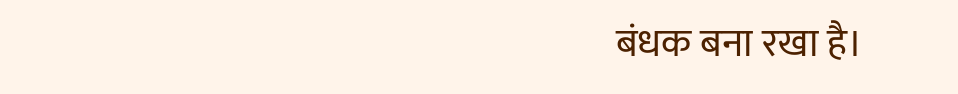बंधक बना रखा है।